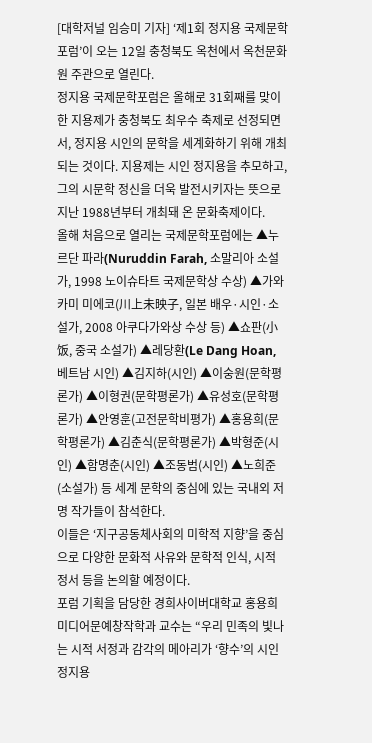[대학저널 임승미 기자] ‘제1회 정지용 국제문학포럼’이 오는 12일 충청북도 옥천에서 옥천문화원 주관으로 열린다.
정지용 국제문학포럼은 올해로 31회째를 맞이한 지용제가 충청북도 최우수 축제로 선정되면서, 정지용 시인의 문학을 세계화하기 위해 개최되는 것이다. 지용제는 시인 정지용을 추모하고, 그의 시문학 정신을 더욱 발전시키자는 뜻으로 지난 1988년부터 개최돼 온 문화축제이다.
올해 처음으로 열리는 국제문학포럼에는 ▲누르단 파라(Nuruddin Farah, 소말리아 소설가, 1998 노이슈타트 국제문학상 수상) ▲가와카미 미에코(川上未映子, 일본 배우·시인·소설가, 2008 아쿠다가와상 수상 등) ▲쇼판(小饭, 중국 소설가) ▲레당환(Le Dang Hoan, 베트남 시인) ▲김지하(시인) ▲이숭원(문학평론가) ▲이형권(문학평론가) ▲유성호(문학평론가) ▲안영훈(고전문학비평가) ▲홍용희(문학평론가) ▲김춘식(문학평론가) ▲박형준(시인) ▲함명춘(시인) ▲조동범(시인) ▲노희준(소설가) 등 세계 문학의 중심에 있는 국내외 저명 작가들이 참석한다.
이들은 ‘지구공동체사회의 미학적 지향’을 중심으로 다양한 문화적 사유와 문학적 인식, 시적 정서 등을 논의할 예정이다.
포럼 기획을 담당한 경희사이버대학교 홍용희 미디어문예창작학과 교수는 “우리 민족의 빛나는 시적 서정과 감각의 메아리가 ‘향수’의 시인 정지용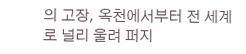의 고장, 옥천에서부터 전 세계로 널리 울려 퍼지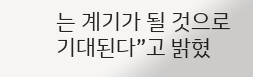는 계기가 될 것으로 기대된다”고 밝혔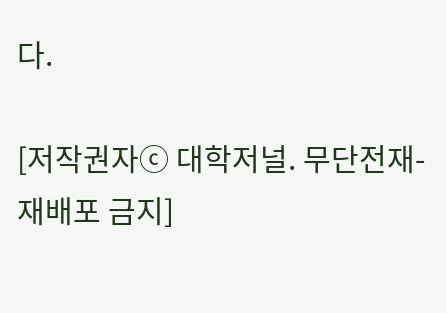다.

[저작권자ⓒ 대학저널. 무단전재-재배포 금지]